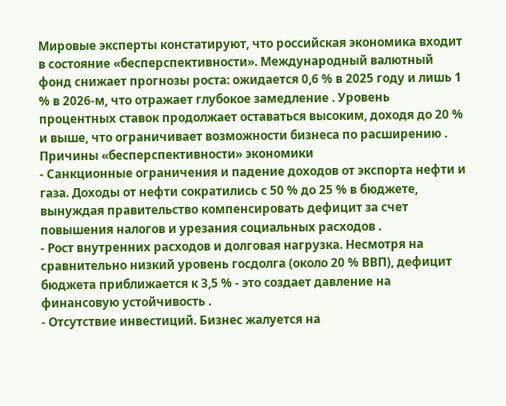Мировые эксперты констатируют, что российская экономика входит в состояние «бесперспективности». Международный валютный фонд снижает прогнозы роста: ожидается 0,6 % в 2025 году и лишь 1 % в 2026‑м, что отражает глубокое замедление . Уровень процентных ставок продолжает оставаться высоким, доходя до 20 % и выше, что ограничивает возможности бизнеса по расширению .
Причины «бесперспективности» экономики
- Санкционные ограничения и падение доходов от экспорта нефти и газа. Доходы от нефти сократились с 50 % до 25 % в бюджете, вынуждая правительство компенсировать дефицит за счет повышения налогов и урезания социальных расходов .
- Рост внутренних расходов и долговая нагрузка. Несмотря на сравнительно низкий уровень госдолга (около 20 % ВВП), дефицит бюджета приближается к 3,5 % - это создает давление на финансовую устойчивость .
- Отсутствие инвестиций. Бизнес жалуется на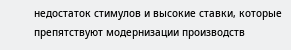недостаток стимулов и высокие ставки, которые препятствуют модернизации производств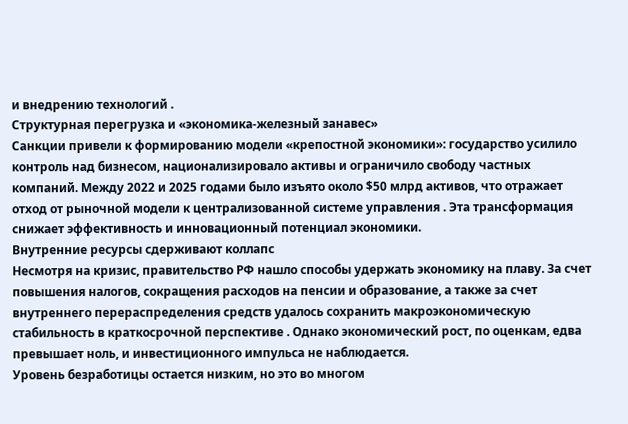и внедрению технологий .
Структурная перегрузка и «экономика-железный занавес»
Санкции привели к формированию модели «крепостной экономики»: государство усилило контроль над бизнесом, национализировало активы и ограничило свободу частных компаний. Между 2022 и 2025 годами было изъято около $50 млрд активов, что отражает отход от рыночной модели к централизованной системе управления . Эта трансформация снижает эффективность и инновационный потенциал экономики.
Внутренние ресурсы сдерживают коллапс
Несмотря на кризис, правительство РФ нашло способы удержать экономику на плаву. За счет повышения налогов, сокращения расходов на пенсии и образование, а также за счет внутреннего перераспределения средств удалось сохранить макроэкономическую стабильность в краткосрочной перспективе . Однако экономический рост, по оценкам, едва превышает ноль, и инвестиционного импульса не наблюдается.
Уровень безработицы остается низким, но это во многом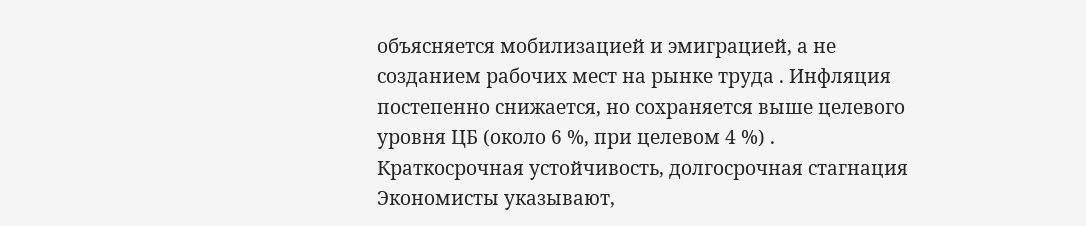объясняется мобилизацией и эмиграцией, а не созданием рабочих мест на рынке труда . Инфляция постепенно снижается, но сохраняется выше целевого уровня ЦБ (около 6 %, при целевом 4 %) .
Краткосрочная устойчивость, долгосрочная стагнация
Экономисты указывают,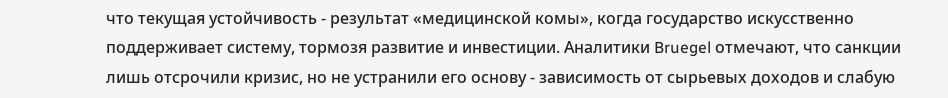что текущая устойчивость - результат «медицинской комы», когда государство искусственно поддерживает систему, тормозя развитие и инвестиции. Аналитики Bruegel отмечают, что санкции лишь отсрочили кризис, но не устранили его основу - зависимость от сырьевых доходов и слабую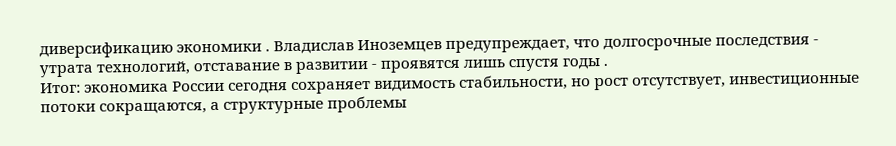диверсификацию экономики . Владислав Иноземцев предупреждает, что долгосрочные последствия - утрата технологий, отставание в развитии - проявятся лишь спустя годы .
Итог: экономика России сегодня сохраняет видимость стабильности, но рост отсутствует, инвестиционные потоки сокращаются, а структурные проблемы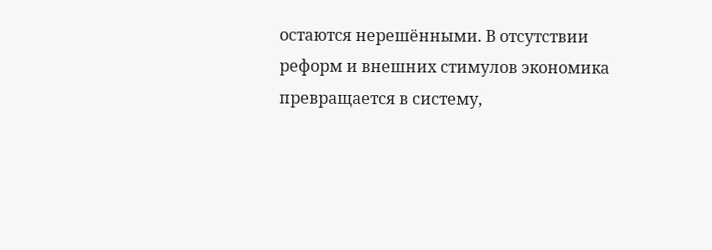остаются нерешёнными. В отсутствии реформ и внешних стимулов экономика превращается в систему,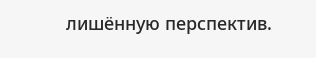лишённую перспектив.